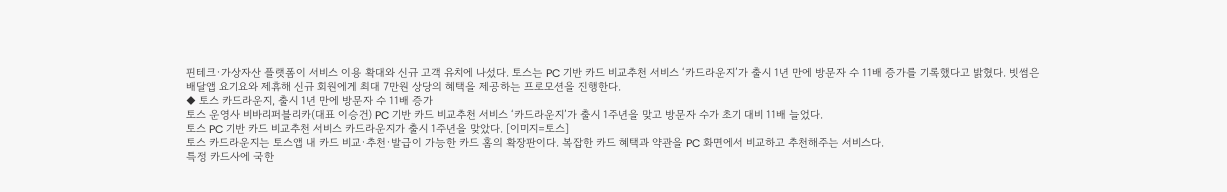핀테크·가상자산 플랫폼이 서비스 이용 확대와 신규 고객 유치에 나섰다. 토스는 PC 기반 카드 비교추천 서비스 ‘카드라운지’가 출시 1년 만에 방문자 수 11배 증가를 기록했다고 밝혔다. 빗썸은 배달앱 요기요와 제휴해 신규 회원에게 최대 7만원 상당의 혜택을 제공하는 프로모션을 진행한다.
◆ 토스 카드라운지, 출시 1년 만에 방문자 수 11배 증가
토스 운영사 비바리퍼블리카(대표 이승건) PC 기반 카드 비교추천 서비스 ‘카드라운지’가 출시 1주년을 맞고 방문자 수가 초기 대비 11배 늘었다.
토스 PC 기반 카드 비교추천 서비스 카드라운지가 출시 1주년을 맞았다. [이미지=토스]
토스 카드라운지는 토스앱 내 카드 비교·추천·발급이 가능한 카드 홈의 확장판이다. 복잡한 카드 혜택과 약관을 PC 화면에서 비교하고 추천해주는 서비스다.
특정 카드사에 국한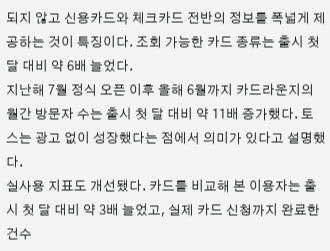되지 않고 신용카드와 체크카드 전반의 정보를 폭넓게 제공하는 것이 특징이다. 조회 가능한 카드 종류는 출시 첫 달 대비 약 6배 늘었다.
지난해 7월 정식 오픈 이후 올해 6월까지 카드라운지의 월간 방문자 수는 출시 첫 달 대비 약 11배 증가했다. 토스는 광고 없이 성장했다는 점에서 의미가 있다고 설명했다.
실사용 지표도 개선됐다. 카드를 비교해 본 이용자는 출시 첫 달 대비 약 3배 늘었고, 실제 카드 신청까지 완료한 건수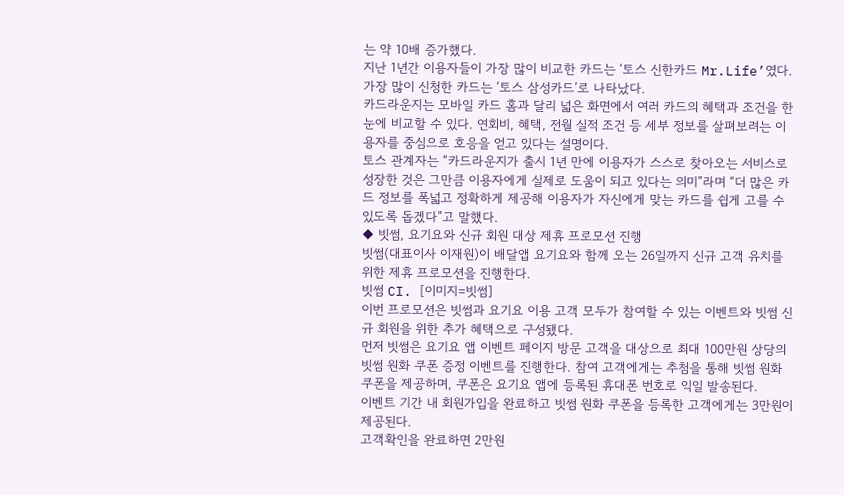는 약 10배 증가했다.
지난 1년간 이용자들이 가장 많이 비교한 카드는 ‘토스 신한카드 Mr.Life’였다. 가장 많이 신청한 카드는 ‘토스 삼성카드’로 나타났다.
카드라운지는 모바일 카드 홈과 달리 넓은 화면에서 여러 카드의 혜택과 조건을 한눈에 비교할 수 있다. 연회비, 혜택, 전월 실적 조건 등 세부 정보를 살펴보려는 이용자를 중심으로 호응을 얻고 있다는 설명이다.
토스 관계자는 “카드라운지가 출시 1년 만에 이용자가 스스로 찾아오는 서비스로 성장한 것은 그만큼 이용자에게 실제로 도움이 되고 있다는 의미”라며 “더 많은 카드 정보를 폭넓고 정확하게 제공해 이용자가 자신에게 맞는 카드를 쉽게 고를 수 있도록 돕겠다”고 말했다.
◆ 빗썸, 요기요와 신규 회원 대상 제휴 프로모션 진행
빗썸(대표이사 이재원)이 배달앱 요기요와 함께 오는 26일까지 신규 고객 유치를 위한 제휴 프로모션을 진행한다.
빗썸 CI. [이미지=빗썸]
이번 프로모션은 빗썸과 요기요 이용 고객 모두가 참여할 수 있는 이벤트와 빗썸 신규 회원을 위한 추가 혜택으로 구성됐다.
먼저 빗썸은 요기요 앱 이벤트 페이지 방문 고객을 대상으로 최대 100만원 상당의 빗썸 원화 쿠폰 증정 이벤트를 진행한다. 참여 고객에게는 추첨을 통해 빗썸 원화 쿠폰을 제공하며, 쿠폰은 요기요 앱에 등록된 휴대폰 번호로 익일 발송된다.
이벤트 기간 내 회원가입을 완료하고 빗썸 원화 쿠폰을 등록한 고객에게는 3만원이 제공된다.
고객확인을 완료하면 2만원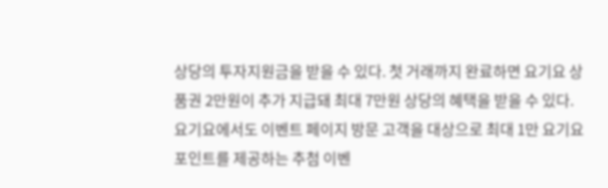상당의 투자지원금을 받을 수 있다. 첫 거래까지 완료하면 요기요 상품권 2만원이 추가 지급돼 최대 7만원 상당의 혜택을 받을 수 있다.
요기요에서도 이벤트 페이지 방문 고객을 대상으로 최대 1만 요기요 포인트를 제공하는 추첨 이벤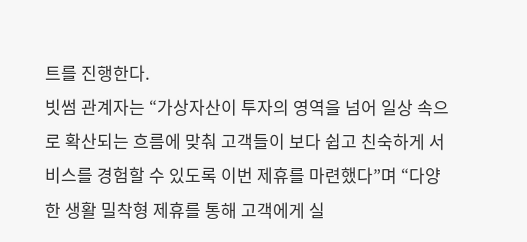트를 진행한다.
빗썸 관계자는 “가상자산이 투자의 영역을 넘어 일상 속으로 확산되는 흐름에 맞춰 고객들이 보다 쉽고 친숙하게 서비스를 경험할 수 있도록 이번 제휴를 마련했다”며 “다양한 생활 밀착형 제휴를 통해 고객에게 실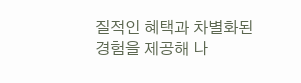질적인 혜택과 차별화된 경험을 제공해 나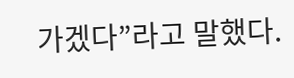가겠다”라고 말했다.